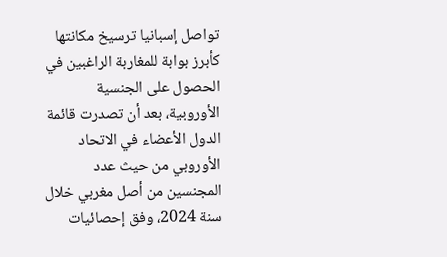تواصل إسبانيا ترسيخ مكانتها كأبرز بوابة للمغاربة الراغبين في الحصول على الجنسية الأوروبية، بعد أن تصدرت قائمة الدول الأعضاء في الاتحاد الأوروبي من حيث عدد المجنسين من أصل مغربي خلال سنة 2024، وفق إحصائيات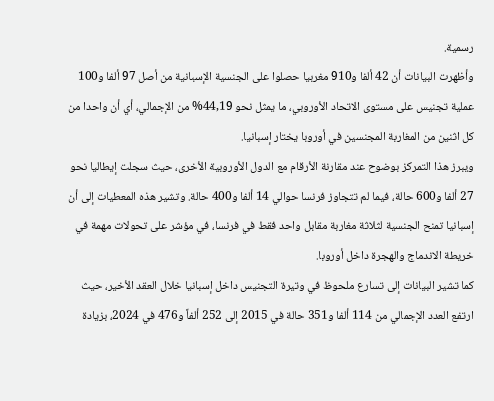رسمية.
وأظهرت البيانات أن 42 ألفا و910 مغربيا حصلوا على الجنسية الإسبانية من أصل 97 ألفا و100 عملية تجنيس على مستوى الاتحاد الأوروبي، ما يمثل نحو 44,19% من الإجمالي، أي أن واحدا من كل اثنين من المغاربة المجنسين في أوروبا يختار إسبانيا.
ويبرز هذا التمركز بوضوح عند مقارنة الأرقام مع الدول الأوروبية الأخرى، حيث سجلت إيطاليا نحو 27 ألفا و600 حالة، فيما لم تتجاوز فرنسا حوالي 14 ألفا و400 حالة. وتشير هذه المعطيات إلى أن إسبانيا تمنح الجنسية لثلاثة مغاربة مقابل واحد فقط في فرنسا، في مؤشر على تحولات مهمة في خريطة الاندماج والهجرة داخل أوروبا.
كما تشير البيانات إلى تسارع ملحوظ في وتيرة التجنيس داخل إسبانيا خلال العقد الأخير، حيث ارتفع العدد الإجمالي من 114 ألفا و351 حالة في 2015 إلى 252 ألفاً و476 في 2024، بزيادة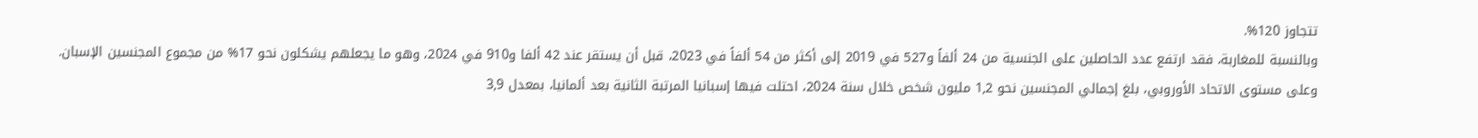تتجاوز 120%.
وبالنسبة للمغاربة، فقد ارتفع عدد الحاصلين على الجنسية من 24 ألفاً و527 في 2019 إلى أكثر من 54 ألفاً في 2023، قبل أن يستقر عند 42 ألفا و910 في 2024، وهو ما يجعلهم يشكلون نحو 17% من مجموع المجنسين الإسبان.
وعلى مستوى الاتحاد الأوروبي، بلغ إجمالي المجنسين نحو 1,2 مليون شخص خلال سنة 2024، احتلت فيها إسبانيا المرتبة الثانية بعد ألمانيا، بمعدل 3,9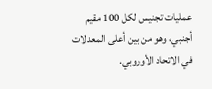عمليات تجنيس لكل 100 مقيم أجنبي، وهو من بين أعلى المعدلات في الاتحاد الأوروبي.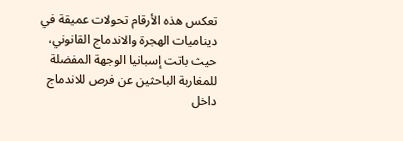تعكس هذه الأرقام تحولات عميقة في ديناميات الهجرة والاندماج القانوني، حيث باتت إسبانيا الوجهة المفضلة للمغاربة الباحثين عن فرص للاندماج داخل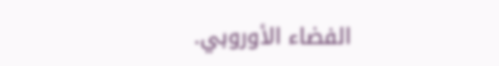الفضاء الأوروبي.